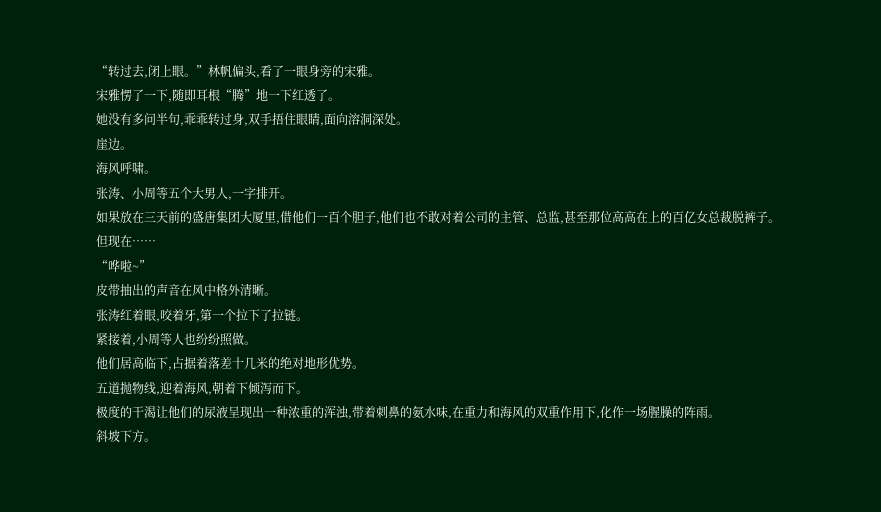“转过去,闭上眼。”林帆偏头,看了一眼身旁的宋雅。
宋雅愣了一下,随即耳根“腾”地一下红透了。
她没有多问半句,乖乖转过身,双手捂住眼睛,面向溶洞深处。
崖边。
海风呼啸。
张涛、小周等五个大男人,一字排开。
如果放在三天前的盛唐集团大厦里,借他们一百个胆子,他们也不敢对着公司的主管、总监,甚至那位高高在上的百亿女总裁脱裤子。
但现在……
“哗啦~”
皮带抽出的声音在风中格外清晰。
张涛红着眼,咬着牙,第一个拉下了拉链。
紧接着,小周等人也纷纷照做。
他们居高临下,占据着落差十几米的绝对地形优势。
五道抛物线,迎着海风,朝着下倾泻而下。
极度的干渴让他们的尿液呈现出一种浓重的浑浊,带着刺鼻的氨水味,在重力和海风的双重作用下,化作一场腥臊的阵雨。
斜坡下方。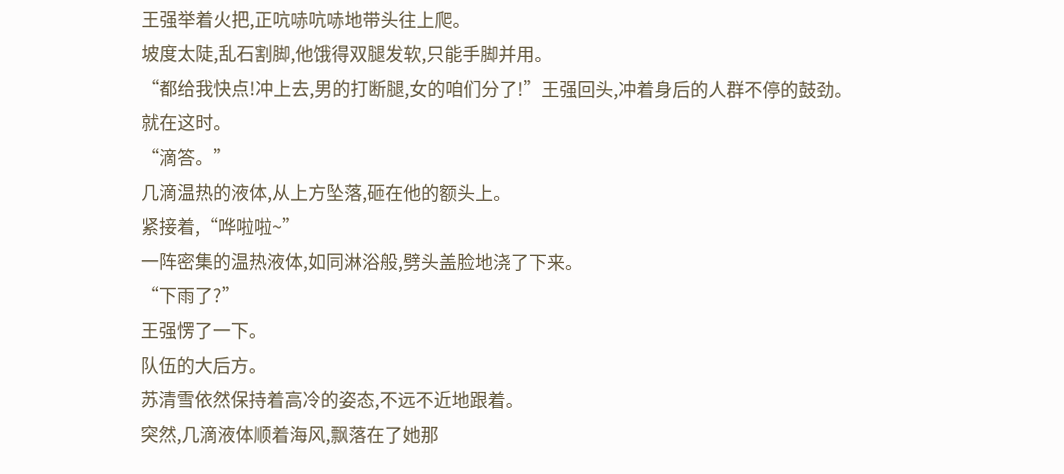王强举着火把,正吭哧吭哧地带头往上爬。
坡度太陡,乱石割脚,他饿得双腿发软,只能手脚并用。
“都给我快点!冲上去,男的打断腿,女的咱们分了!”王强回头,冲着身后的人群不停的鼓劲。
就在这时。
“滴答。”
几滴温热的液体,从上方坠落,砸在他的额头上。
紧接着,“哗啦啦~”
一阵密集的温热液体,如同淋浴般,劈头盖脸地浇了下来。
“下雨了?”
王强愣了一下。
队伍的大后方。
苏清雪依然保持着高冷的姿态,不远不近地跟着。
突然,几滴液体顺着海风,飘落在了她那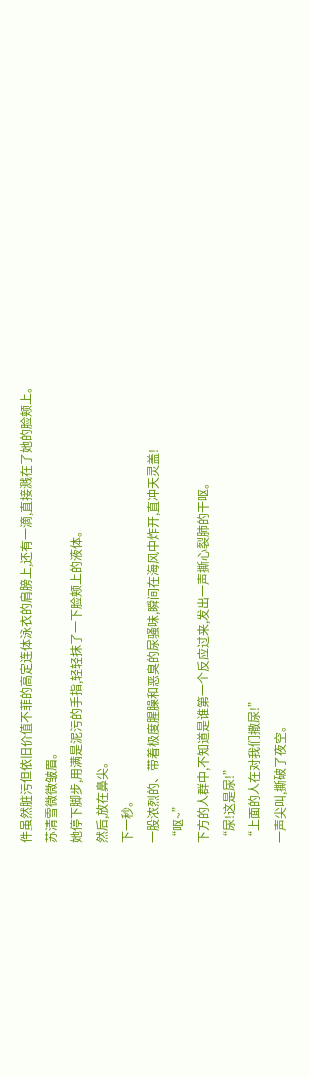件虽然脏污但依旧价值不菲的高定连体泳衣的肩膀上,还有一滴,直接溅在了她的脸颊上。
苏清雪微微皱眉。
她停下脚步,用满是泥污的手指,轻轻抹了一下脸颊上的液体。
然后,放在鼻尖。
下一秒。
一股浓烈的、带着极度腥臊和恶臭的尿骚味,瞬间在海风中炸开,直冲天灵盖!
“呕~”
下方的人群中,不知道是谁第一个反应过来,发出一声撕心裂肺的干呕。
“尿!这是尿!”
“上面的人在对我们撒尿!”
一声尖叫,撕破了夜空。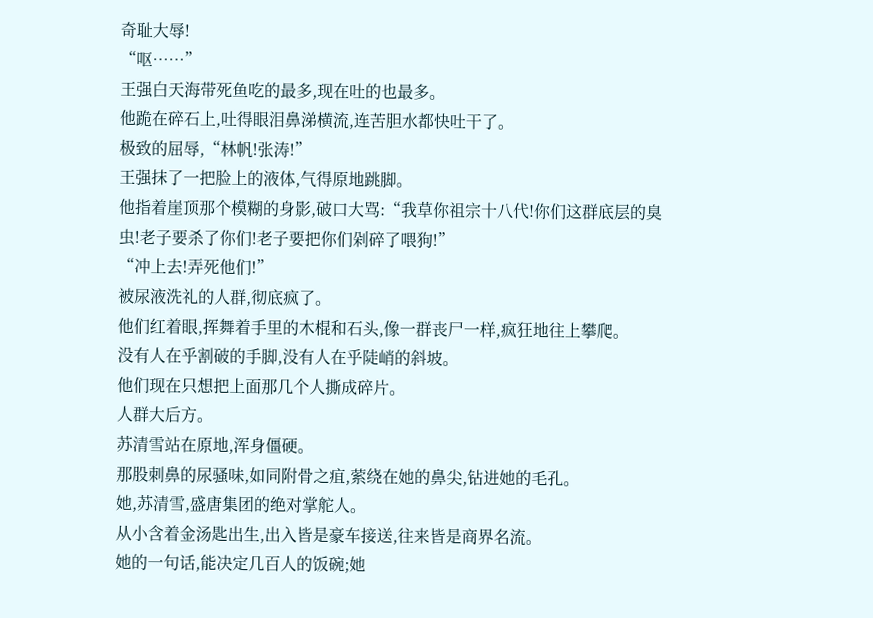奇耻大辱!
“呕……”
王强白天海带死鱼吃的最多,现在吐的也最多。
他跪在碎石上,吐得眼泪鼻涕横流,连苦胆水都快吐干了。
极致的屈辱,“林帆!张涛!”
王强抹了一把脸上的液体,气得原地跳脚。
他指着崖顶那个模糊的身影,破口大骂:“我草你祖宗十八代!你们这群底层的臭虫!老子要杀了你们!老子要把你们剁碎了喂狗!”
“冲上去!弄死他们!”
被尿液洗礼的人群,彻底疯了。
他们红着眼,挥舞着手里的木棍和石头,像一群丧尸一样,疯狂地往上攀爬。
没有人在乎割破的手脚,没有人在乎陡峭的斜坡。
他们现在只想把上面那几个人撕成碎片。
人群大后方。
苏清雪站在原地,浑身僵硬。
那股刺鼻的尿骚味,如同附骨之疽,萦绕在她的鼻尖,钻进她的毛孔。
她,苏清雪,盛唐集团的绝对掌舵人。
从小含着金汤匙出生,出入皆是豪车接送,往来皆是商界名流。
她的一句话,能决定几百人的饭碗;她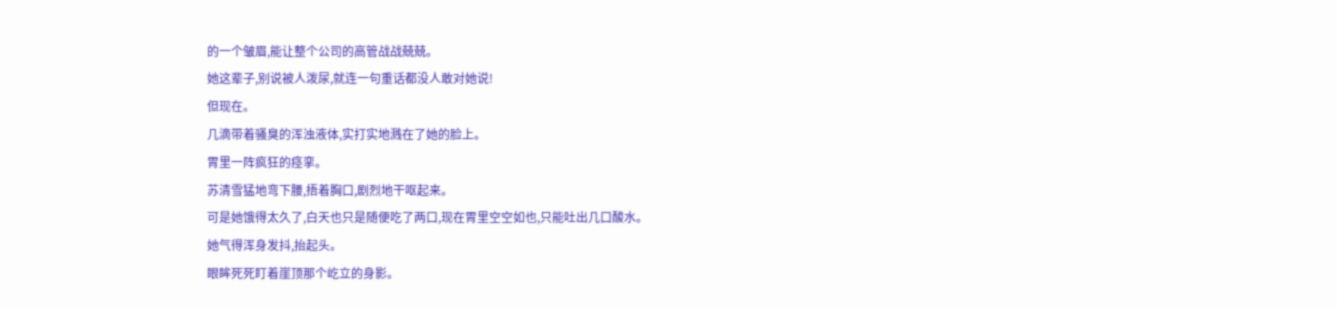的一个皱眉,能让整个公司的高管战战兢兢。
她这辈子,别说被人泼尿,就连一句重话都没人敢对她说!
但现在。
几滴带着骚臭的浑浊液体,实打实地溅在了她的脸上。
胃里一阵疯狂的痉挛。
苏清雪猛地弯下腰,捂着胸口,剧烈地干呕起来。
可是她饿得太久了,白天也只是随便吃了两口,现在胃里空空如也,只能吐出几口酸水。
她气得浑身发抖,抬起头。
眼眸死死盯着崖顶那个屹立的身影。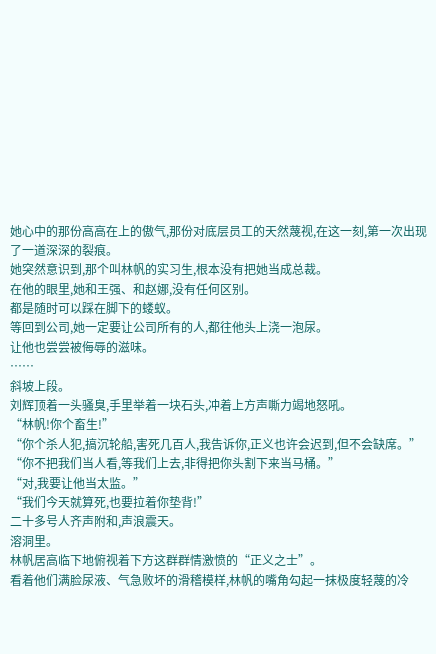她心中的那份高高在上的傲气,那份对底层员工的天然蔑视,在这一刻,第一次出现了一道深深的裂痕。
她突然意识到,那个叫林帆的实习生,根本没有把她当成总裁。
在他的眼里,她和王强、和赵娜,没有任何区别。
都是随时可以踩在脚下的蝼蚁。
等回到公司,她一定要让公司所有的人,都往他头上浇一泡尿。
让他也尝尝被侮辱的滋味。
……
斜坡上段。
刘辉顶着一头骚臭,手里举着一块石头,冲着上方声嘶力竭地怒吼。
“林帆!你个畜生!”
“你个杀人犯,搞沉轮船,害死几百人,我告诉你,正义也许会迟到,但不会缺席。”
“你不把我们当人看,等我们上去,非得把你头割下来当马桶。”
“对,我要让他当太监。”
“我们今天就算死,也要拉着你垫背!”
二十多号人齐声附和,声浪震天。
溶洞里。
林帆居高临下地俯视着下方这群群情激愤的“正义之士”。
看着他们满脸尿液、气急败坏的滑稽模样,林帆的嘴角勾起一抹极度轻蔑的冷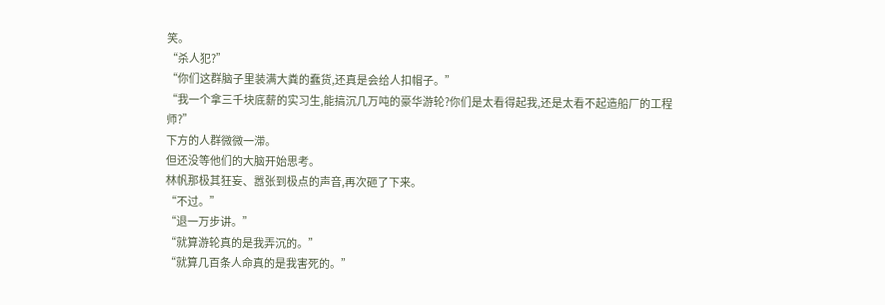笑。
“杀人犯?”
“你们这群脑子里装满大粪的蠢货,还真是会给人扣帽子。”
“我一个拿三千块底薪的实习生,能搞沉几万吨的豪华游轮?你们是太看得起我,还是太看不起造船厂的工程师?”
下方的人群微微一滞。
但还没等他们的大脑开始思考。
林帆那极其狂妄、嚣张到极点的声音,再次砸了下来。
“不过。”
“退一万步讲。”
“就算游轮真的是我弄沉的。”
“就算几百条人命真的是我害死的。”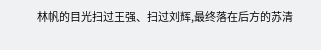林帆的目光扫过王强、扫过刘辉,最终落在后方的苏清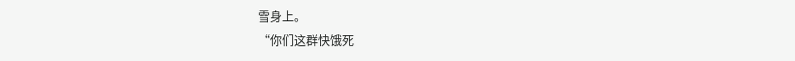雪身上。
“你们这群快饿死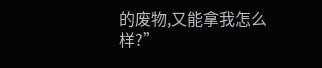的废物,又能拿我怎么样?”